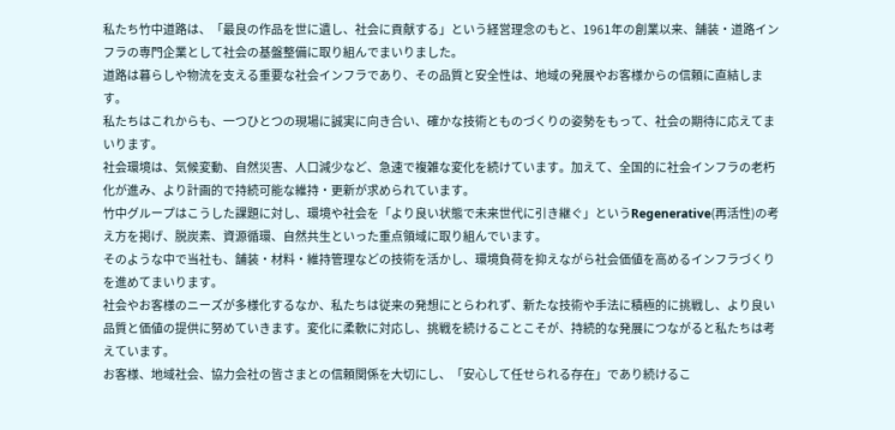私たち竹中道路は、「最良の作品を世に遺し、社会に貢献する」という経営理念のもと、1961年の創業以来、舗装・道路インフラの専門企業として社会の基盤整備に取り組んでまいりました。
道路は暮らしや物流を支える重要な社会インフラであり、その品質と安全性は、地域の発展やお客様からの信頼に直結します。
私たちはこれからも、一つひとつの現場に誠実に向き合い、確かな技術とものづくりの姿勢をもって、社会の期待に応えてまいります。
社会環境は、気候変動、自然災害、人口減少など、急速で複雑な変化を続けています。加えて、全国的に社会インフラの老朽化が進み、より計画的で持続可能な維持・更新が求められています。
竹中グループはこうした課題に対し、環境や社会を「より良い状態で未来世代に引き継ぐ」というRegenerative(再活性)の考え方を掲げ、脱炭素、資源循環、自然共生といった重点領域に取り組んでいます。
そのような中で当社も、舗装・材料・維持管理などの技術を活かし、環境負荷を抑えながら社会価値を高めるインフラづくりを進めてまいります。
社会やお客様のニーズが多様化するなか、私たちは従来の発想にとらわれず、新たな技術や手法に積極的に挑戦し、より良い品質と価値の提供に努めていきます。変化に柔軟に対応し、挑戦を続けることこそが、持続的な発展につながると私たちは考えています。
お客様、地域社会、協力会社の皆さまとの信頼関係を大切にし、「安心して任せられる存在」であり続けるこ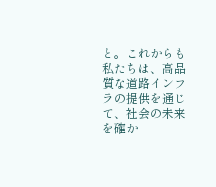と。これからも私たちは、高品質な道路インフラの提供を通じて、社会の未来を確か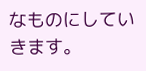なものにしていきます。